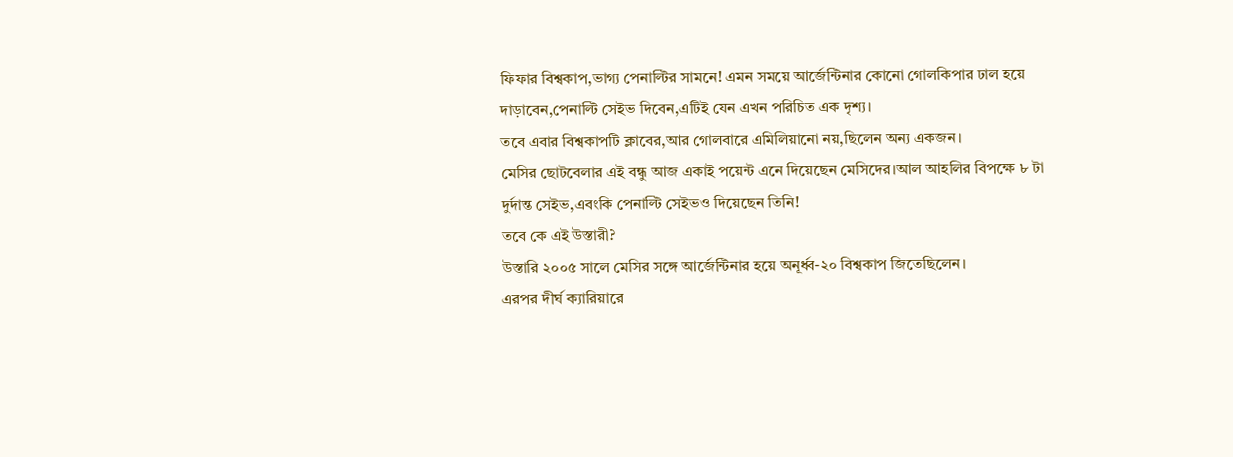ফিফার বিশ্বকাপ,ভাগ্য পেনাল্টির সামনে! এমন সময়ে আর্জেন্টিনার কোনো গোলকিপার ঢাল হয়ে দাড়াবেন,পেনাল্টি সেইভ দিবেন,এটিই যেন এখন পরিচিত এক দৃশ্য।
তবে এবার বিশ্বকাপটি ক্লাবের,আর গোলবারে এমিলিয়ানো নয়,ছিলেন অন্য একজন।
মেসির ছোটবেলার এই বন্ধু আজ একাই পয়েন্ট এনে দিয়েছেন মেসিদের।আল আহলির বিপক্ষে ৮ টা দুর্দান্ত সেইভ,এবংকি পেনাল্টি সেইভও দিয়েছেন তিনি!
তবে কে এই উস্তারী?
উস্তারি ২০০৫ সালে মেসির সঙ্গে আর্জেন্টিনার হয়ে অনূর্ধ্ব-২০ বিশ্বকাপ জিতেছিলেন।
এরপর দীর্ঘ ক্যারিয়ারে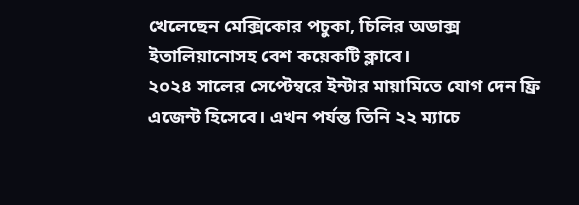খেলেছেন মেক্সিকোর পচুকা, চিলির অডাক্স ইতালিয়ানোসহ বেশ কয়েকটি ক্লাবে।
২০২৪ সালের সেপ্টেম্বরে ইন্টার মায়ামিতে যোগ দেন ফ্রি এজেন্ট হিসেবে। এখন পর্যন্ত তিনি ২২ ম্যাচে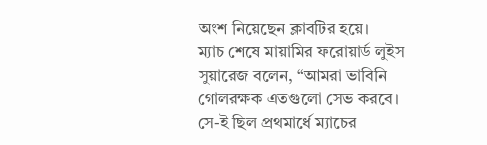অংশ নিয়েছেন ক্লাবটির হয়ে।
ম্যাচ শেষে মায়ামির ফরোয়ার্ড লুইস সুয়ারেজ বলেন, “আমরা ভাবিনি গোলরক্ষক এতগুলো সেভ করবে।
সে-ই ছিল প্রথমার্ধে ম্যাচের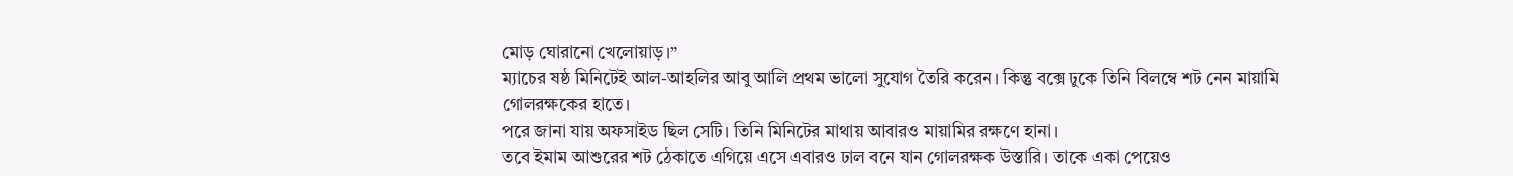মোড় ঘোরানো খেলোয়াড়।”
ম্যাচের ষষ্ঠ মিনিটেই আল-আহলির আবু আলি প্রথম ভালো সুযোগ তৈরি করেন। কিন্তু বক্সে ঢুকে তিনি বিলম্বে শট নেন মায়ামি গোলরক্ষকের হাতে।
পরে জানা যায় অফসাইড ছিল সেটি। তিনি মিনিটের মাথায় আবারও মায়ামির রক্ষণে হানা।
তবে ইমাম আশুরের শট ঠেকাতে এগিয়ে এসে এবারও ঢাল বনে যান গোলরক্ষক উস্তারি। তাকে একা পেয়েও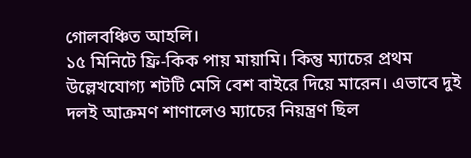গোলবঞ্চিত আহলি।
১৫ মিনিটে ফ্রি-কিক পায় মায়ামি। কিন্তু ম্যাচের প্রথম উল্লেখযোগ্য শটটি মেসি বেশ বাইরে দিয়ে মারেন। এভাবে দুই দলই আক্রমণ শাণালেও ম্যাচের নিয়ন্ত্রণ ছিল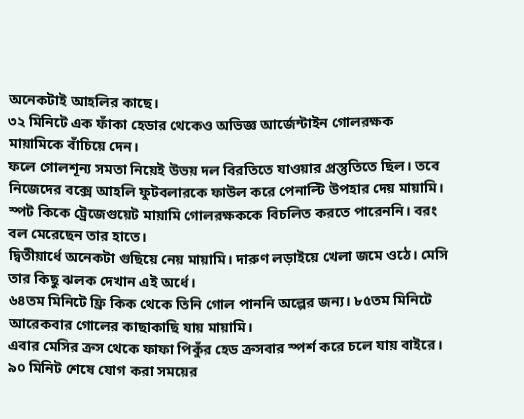অনেকটাই আহলির কাছে।
৩২ মিনিটে এক ফাঁকা হেডার থেকেও অভিজ্ঞ আর্জেন্টাইন গোলরক্ষক মায়ামিকে বাঁচিয়ে দেন।
ফলে গোলশূন্য সমতা নিয়েই উভয় দল বিরতিতে যাওয়ার প্রস্তুতিতে ছিল। তবে নিজেদের বক্সে আহলি ফুটবলারকে ফাউল করে পেনাল্টি উপহার দেয় মায়ামি।
স্পট কিকে ট্রেজেগুয়েট মায়ামি গোলরক্ষককে বিচলিত করতে পারেননি। বরং বল মেরেছেন তার হাতে।
দ্বিতীয়ার্ধে অনেকটা গুছিয়ে নেয় মায়ামি। দারুণ লড়াইয়ে খেলা জমে ওঠে। মেসি তার কিছু ঝলক দেখান এই অর্ধে।
৬৪তম মিনিটে ফ্রি কিক থেকে তিনি গোল পাননি অল্পের জন্য। ৮৫তম মিনিটে আরেকবার গোলের কাছাকাছি যায় মায়ামি।
এবার মেসির ক্রস থেকে ফাফা পিকুঁর হেড ক্রসবার স্পর্শ করে চলে যায় বাইরে।
৯০ মিনিট শেষে যোগ করা সময়ের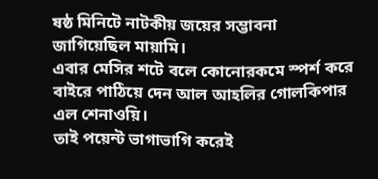ষষ্ঠ মিনিটে নাটকীয় জয়ের সম্ভাবনা জাগিয়েছিল মায়ামি।
এবার মেসির শটে বলে কোনোরকমে স্পর্শ করে বাইরে পাঠিয়ে দেন আল আহলির গোলকিপার এল শেনাওয়ি।
তাই পয়েন্ট ভাগাভাগি করেই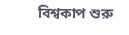বিশ্বকাপ শুরু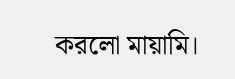করলো মায়ামি।